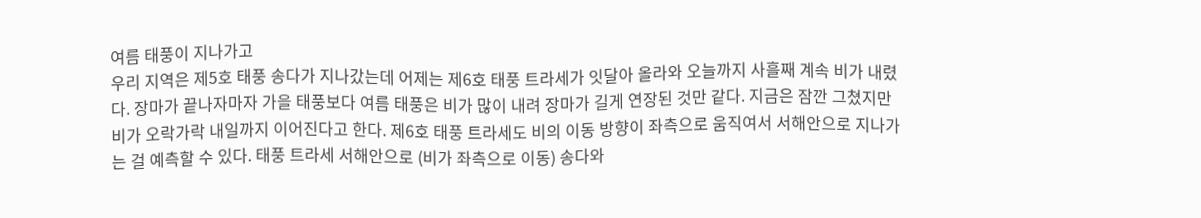여름 태풍이 지나가고
우리 지역은 제5호 태풍 송다가 지나갔는데 어제는 제6호 태풍 트라세가 잇달아 올라와 오늘까지 사흘째 계속 비가 내렸다. 장마가 끝나자마자 가을 태풍보다 여름 태풍은 비가 많이 내려 장마가 길게 연장된 것만 같다. 지금은 잠깐 그쳤지만 비가 오락가락 내일까지 이어진다고 한다. 제6호 태풍 트라세도 비의 이동 방향이 좌측으로 움직여서 서해안으로 지나가는 걸 예측할 수 있다. 태풍 트라세 서해안으로 (비가 좌측으로 이동) 송다와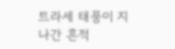트라세 태풍이 지나간 흔적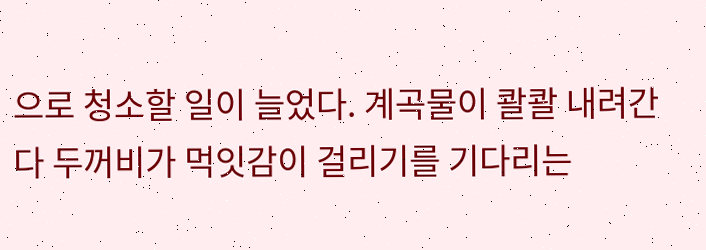으로 청소할 일이 늘었다. 계곡물이 콸콸 내려간다 두꺼비가 먹잇감이 걸리기를 기다리는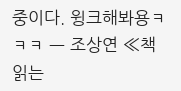중이다. 윙크해봐용ㅋㅋㅋ ㅡ 조상연 ≪책 읽는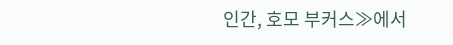인간, 호모 부커스≫에서